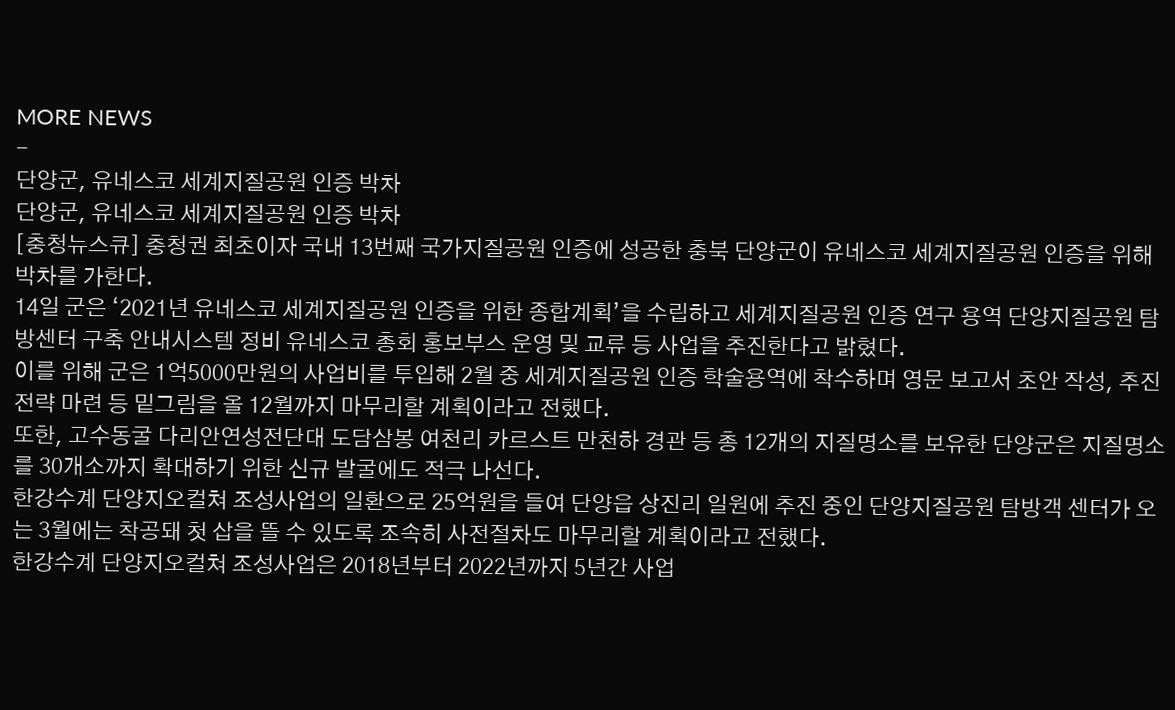MORE NEWS
-
단양군, 유네스코 세계지질공원 인증 박차
단양군, 유네스코 세계지질공원 인증 박차
[충청뉴스큐] 충청권 최초이자 국내 13번째 국가지질공원 인증에 성공한 충북 단양군이 유네스코 세계지질공원 인증을 위해 박차를 가한다.
14일 군은 ‘2021년 유네스코 세계지질공원 인증을 위한 종합계획’을 수립하고 세계지질공원 인증 연구 용역 단양지질공원 탐방센터 구축 안내시스템 정비 유네스코 총회 홍보부스 운영 및 교류 등 사업을 추진한다고 밝혔다.
이를 위해 군은 1억5000만원의 사업비를 투입해 2월 중 세계지질공원 인증 학술용역에 착수하며 영문 보고서 초안 작성, 추진전략 마련 등 밑그림을 올 12월까지 마무리할 계획이라고 전했다.
또한, 고수동굴 다리안연성전단대 도담삼봉 여천리 카르스트 만천하 경관 등 총 12개의 지질명소를 보유한 단양군은 지질명소를 30개소까지 확대하기 위한 신규 발굴에도 적극 나선다.
한강수계 단양지오컬쳐 조성사업의 일환으로 25억원을 들여 단양읍 상진리 일원에 추진 중인 단양지질공원 탐방객 센터가 오는 3월에는 착공돼 첫 삽을 뜰 수 있도록 조속히 사전절차도 마무리할 계획이라고 전했다.
한강수계 단양지오컬쳐 조성사업은 2018년부터 2022년까지 5년간 사업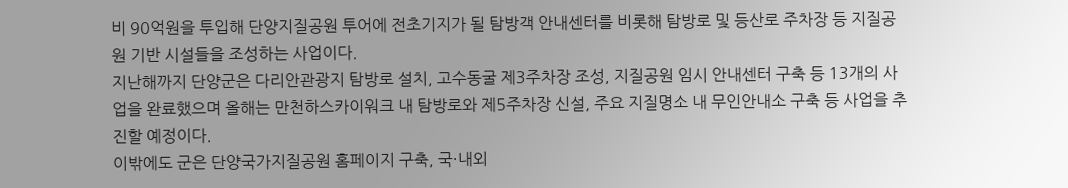비 90억원을 투입해 단양지질공원 투어에 전초기지가 될 탐방객 안내센터를 비롯해 탐방로 및 등산로 주차장 등 지질공원 기반 시설들을 조성하는 사업이다.
지난해까지 단양군은 다리안관광지 탐방로 설치, 고수동굴 제3주차장 조성, 지질공원 임시 안내센터 구축 등 13개의 사업을 완료했으며 올해는 만천하스카이워크 내 탐방로와 제5주차장 신설, 주요 지질명소 내 무인안내소 구축 등 사업을 추진할 예정이다.
이밖에도 군은 단양국가지질공원 홈페이지 구축, 국·내외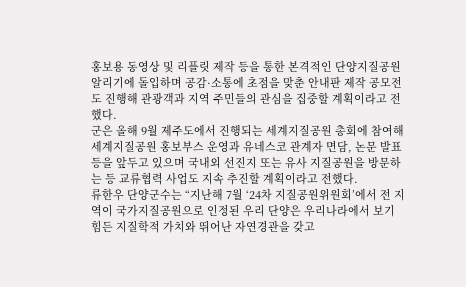홍보용 동영상 및 리플릿 제작 등을 통한 본격적인 단양지질공원 알리기에 돌입하며 공감·소통에 초점을 맞춘 안내판 제작 공모전도 진행해 관광객과 지역 주민들의 관심을 집중할 계획이라고 전했다.
군은 올해 9월 제주도에서 진행되는 세계지질공원 총회에 참여해 세계지질공원 홍보부스 운영과 유네스코 관계자 면담, 논문 발표 등을 앞두고 있으며 국내외 선진지 또는 유사 지질공원을 방문하는 등 교류협력 사업도 지속 추진할 계획이라고 전했다.
류한우 단양군수는 “지난해 7월 ‘24차 지질공원위원회’에서 전 지역이 국가지질공원으로 인정된 우리 단양은 우리나라에서 보기 힘든 지질학적 가치와 뛰어난 자연경관을 갖고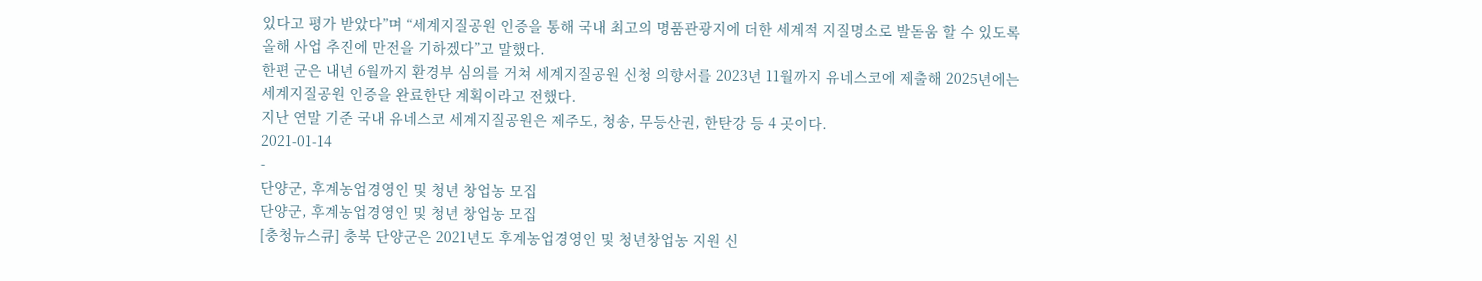있다고 평가 받았다”며 “세계지질공원 인증을 통해 국내 최고의 명품관광지에 더한 세계적 지질명소로 발돋움 할 수 있도록 올해 사업 추진에 만전을 기하겠다”고 말했다.
한편 군은 내년 6월까지 환경부 심의를 거쳐 세계지질공원 신청 의향서를 2023년 11월까지 유네스코에 제출해 2025년에는 세계지질공원 인증을 완료한단 계획이라고 전했다.
지난 연말 기준 국내 유네스코 세계지질공원은 제주도, 청송, 무등산권, 한탄강 등 4 곳이다.
2021-01-14
-
단양군, 후계농업경영인 및 청년 창업농 모집
단양군, 후계농업경영인 및 청년 창업농 모집
[충청뉴스큐] 충북 단양군은 2021년도 후계농업경영인 및 청년창업농 지원 신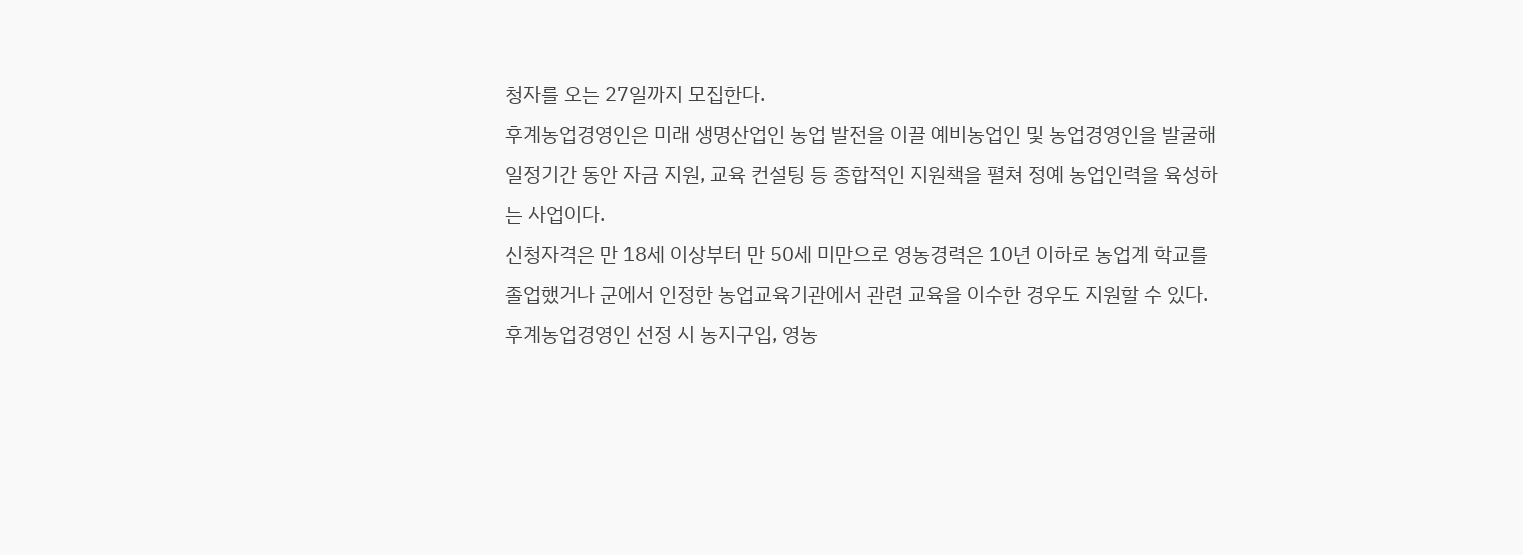청자를 오는 27일까지 모집한다.
후계농업경영인은 미래 생명산업인 농업 발전을 이끌 예비농업인 및 농업경영인을 발굴해 일정기간 동안 자금 지원, 교육 컨설팅 등 종합적인 지원책을 펼쳐 정예 농업인력을 육성하는 사업이다.
신청자격은 만 18세 이상부터 만 50세 미만으로 영농경력은 10년 이하로 농업계 학교를 졸업했거나 군에서 인정한 농업교육기관에서 관련 교육을 이수한 경우도 지원할 수 있다.
후계농업경영인 선정 시 농지구입, 영농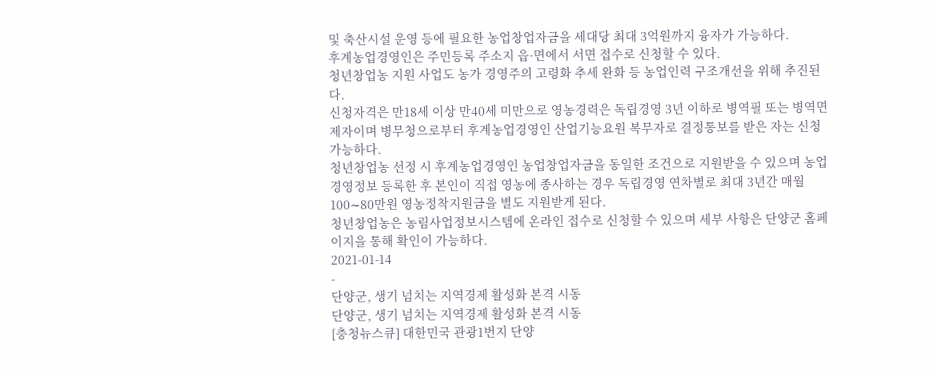및 축산시설 운영 등에 필요한 농업창업자금을 세대당 최대 3억원까지 융자가 가능하다.
후계농업경영인은 주민등록 주소지 읍·면에서 서면 접수로 신청할 수 있다.
청년창업농 지원 사업도 농가 경영주의 고령화 추세 완화 등 농업인력 구조개선을 위해 추진된다.
신청자격은 만18세 이상 만40세 미만으로 영농경력은 독립경영 3년 이하로 병역필 또는 병역면제자이며 병무청으로부터 후계농업경영인 산업기능요원 복무자로 결정통보를 받은 자는 신청 가능하다.
청년창업농 선정 시 후계농업경영인 농업창업자금을 동일한 조건으로 지원받을 수 있으며 농업경영정보 등록한 후 본인이 직접 영농에 종사하는 경우 독립경영 연차별로 최대 3년간 매월 100∼80만원 영농정착지원금을 별도 지원받게 된다.
청년창업농은 농림사업정보시스템에 온라인 접수로 신청할 수 있으며 세부 사항은 단양군 홈페이지을 통해 확인이 가능하다.
2021-01-14
-
단양군, 생기 넘치는 지역경제 활성화 본격 시동
단양군, 생기 넘치는 지역경제 활성화 본격 시동
[충청뉴스큐] 대한민국 관광1번지 단양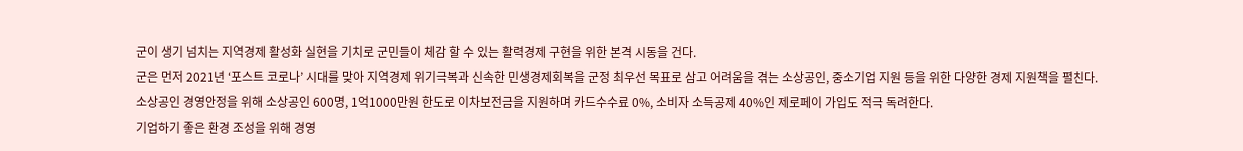군이 생기 넘치는 지역경제 활성화 실현을 기치로 군민들이 체감 할 수 있는 활력경제 구현을 위한 본격 시동을 건다.
군은 먼저 2021년 ‘포스트 코로나’ 시대를 맞아 지역경제 위기극복과 신속한 민생경제회복을 군정 최우선 목표로 삼고 어려움을 겪는 소상공인, 중소기업 지원 등을 위한 다양한 경제 지원책을 펼친다.
소상공인 경영안정을 위해 소상공인 600명, 1억1000만원 한도로 이차보전금을 지원하며 카드수수료 0%, 소비자 소득공제 40%인 제로페이 가입도 적극 독려한다.
기업하기 좋은 환경 조성을 위해 경영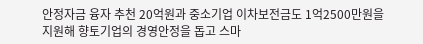안정자금 융자 추천 20억원과 중소기업 이차보전금도 1억2500만원을 지원해 향토기업의 경영안정을 돕고 스마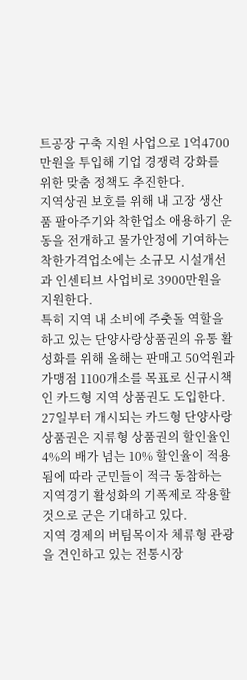트공장 구축 지원 사업으로 1억4700만원을 투입해 기업 경쟁력 강화를 위한 맞춤 정책도 추진한다.
지역상권 보호를 위해 내 고장 생산품 팔아주기와 착한업소 애용하기 운동을 전개하고 물가안정에 기여하는 착한가격업소에는 소규모 시설개선과 인센티브 사업비로 3900만원을 지원한다.
특히 지역 내 소비에 주춧돌 역할을 하고 있는 단양사랑상품권의 유통 활성화를 위해 올해는 판매고 50억원과 가맹점 1100개소를 목표로 신규시책인 카드형 지역 상품권도 도입한다.
27일부터 개시되는 카드형 단양사랑상품권은 지류형 상품권의 할인율인 4%의 배가 넘는 10% 할인율이 적용됨에 따라 군민들이 적극 동참하는 지역경기 활성화의 기폭제로 작용할 것으로 군은 기대하고 있다.
지역 경제의 버팀목이자 체류형 관광을 견인하고 있는 전통시장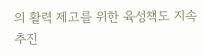의 활력 제고를 위한 육성책도 지속 추진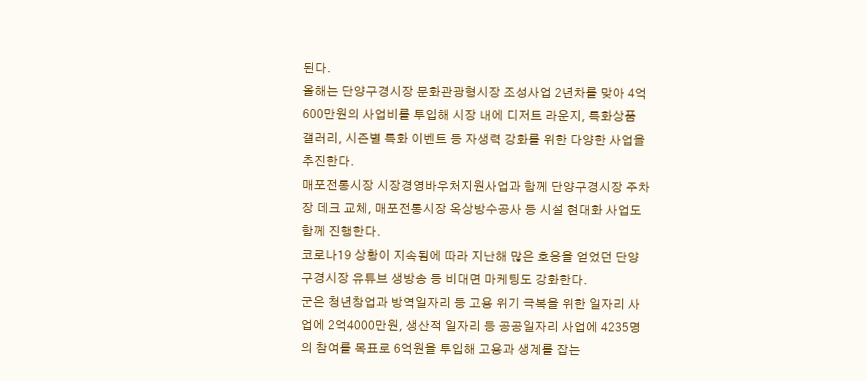된다.
올해는 단양구경시장 문화관광형시장 조성사업 2년차를 맞아 4억600만원의 사업비를 투입해 시장 내에 디저트 라운지, 특화상품 갤러리, 시즌별 특화 이벤트 등 자생력 강화를 위한 다양한 사업을 추진한다.
매포전통시장 시장경영바우처지원사업과 함께 단양구경시장 주차장 데크 교체, 매포전통시장 옥상방수공사 등 시설 현대화 사업도 함께 진행한다.
코로나19 상황이 지속됨에 따라 지난해 많은 호응을 얻었던 단양구경시장 유튜브 생방송 등 비대면 마케팅도 강화한다.
군은 청년창업과 방역일자리 등 고용 위기 극복을 위한 일자리 사업에 2억4000만원, 생산적 일자리 등 공공일자리 사업에 4235명의 참여를 목표로 6억원을 투입해 고용과 생계를 잡는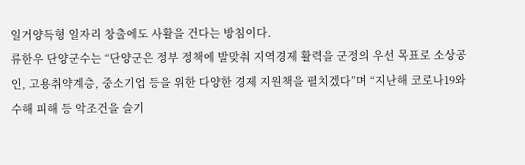일거양득형 일자리 창출에도 사활을 건다는 방침이다.
류한우 단양군수는 “단양군은 정부 정책에 발맞춰 지역경제 활력을 군정의 우선 목표로 소상공인, 고용취약계층, 중소기업 등을 위한 다양한 경제 지원책을 펼치겠다”며 “지난해 코로나19와 수해 피해 등 악조건을 슬기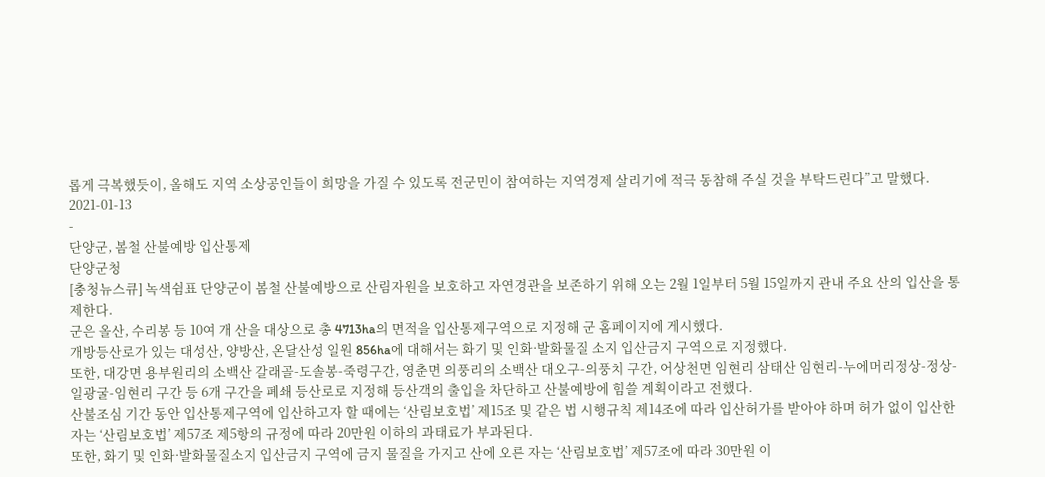롭게 극복했듯이, 올해도 지역 소상공인들이 희망을 가질 수 있도록 전군민이 참여하는 지역경제 살리기에 적극 동참해 주실 것을 부탁드린다”고 말했다.
2021-01-13
-
단양군, 봄철 산불예방 입산통제
단양군청
[충청뉴스큐] 녹색쉼표 단양군이 봄철 산불예방으로 산림자원을 보호하고 자연경관을 보존하기 위해 오는 2월 1일부터 5월 15일까지 관내 주요 산의 입산을 통제한다.
군은 올산, 수리봉 등 10여 개 산을 대상으로 총 4713ha의 면적을 입산통제구역으로 지정해 군 홈페이지에 게시했다.
개방등산로가 있는 대성산, 양방산, 온달산성 일원 856ha에 대해서는 화기 및 인화·발화물질 소지 입산금지 구역으로 지정했다.
또한, 대강면 용부원리의 소백산 갈래골-도솔봉-죽령구간, 영춘면 의풍리의 소백산 대오구-의풍치 구간, 어상천면 임현리 삼태산 임현리-누에머리정상-정상-일광굴-임현리 구간 등 6개 구간을 폐쇄 등산로로 지정해 등산객의 출입을 차단하고 산불예방에 힘쓸 계획이라고 전했다.
산불조심 기간 동안 입산통제구역에 입산하고자 할 때에는 ‘산림보호법’ 제15조 및 같은 법 시행규칙 제14조에 따라 입산허가를 받아야 하며 허가 없이 입산한 자는 ‘산림보호법’ 제57조 제5항의 규정에 따라 20만원 이하의 과태료가 부과된다.
또한, 화기 및 인화·발화물질소지 입산금지 구역에 금지 물질을 가지고 산에 오른 자는 ‘산림보호법’ 제57조에 따라 30만원 이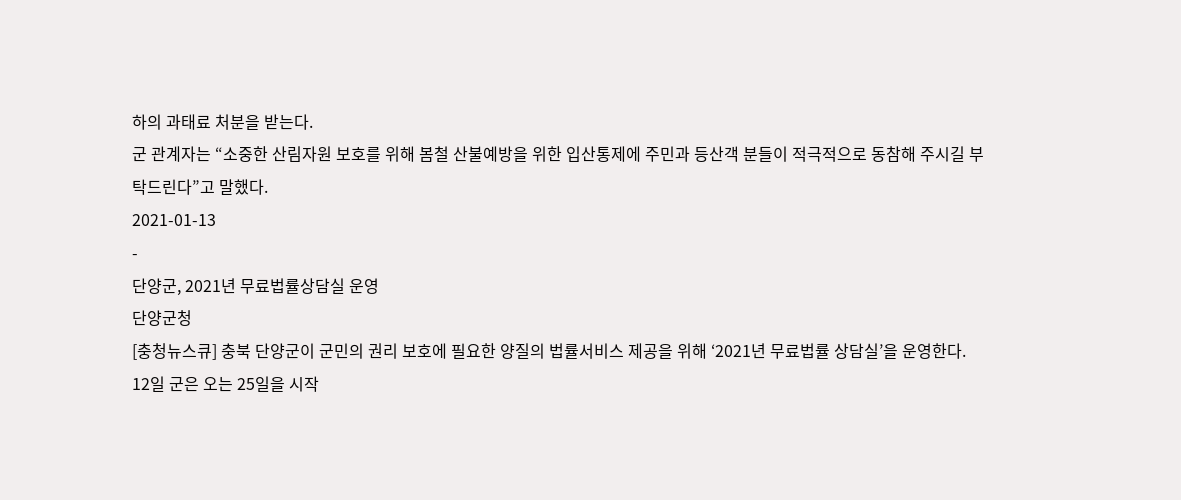하의 과태료 처분을 받는다.
군 관계자는 “소중한 산림자원 보호를 위해 봄철 산불예방을 위한 입산통제에 주민과 등산객 분들이 적극적으로 동참해 주시길 부탁드린다”고 말했다.
2021-01-13
-
단양군, 2021년 무료법률상담실 운영
단양군청
[충청뉴스큐] 충북 단양군이 군민의 권리 보호에 필요한 양질의 법률서비스 제공을 위해 ‘2021년 무료법률 상담실’을 운영한다.
12일 군은 오는 25일을 시작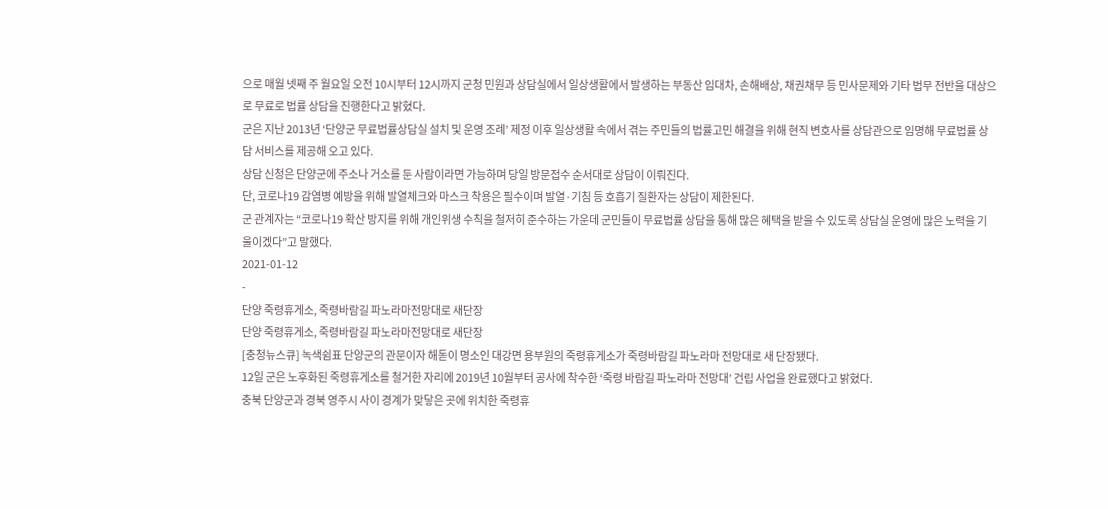으로 매월 넷째 주 월요일 오전 10시부터 12시까지 군청 민원과 상담실에서 일상생활에서 발생하는 부동산 임대차, 손해배상, 채권채무 등 민사문제와 기타 법무 전반을 대상으로 무료로 법률 상담을 진행한다고 밝혔다.
군은 지난 2013년 ‘단양군 무료법률상담실 설치 및 운영 조례’ 제정 이후 일상생활 속에서 겪는 주민들의 법률고민 해결을 위해 현직 변호사를 상담관으로 임명해 무료법률 상담 서비스를 제공해 오고 있다.
상담 신청은 단양군에 주소나 거소를 둔 사람이라면 가능하며 당일 방문접수 순서대로 상담이 이뤄진다.
단, 코로나19 감염병 예방을 위해 발열체크와 마스크 착용은 필수이며 발열·기침 등 호흡기 질환자는 상담이 제한된다.
군 관계자는 “코로나19 확산 방지를 위해 개인위생 수칙을 철저히 준수하는 가운데 군민들이 무료법률 상담을 통해 많은 혜택을 받을 수 있도록 상담실 운영에 많은 노력을 기울이겠다”고 말했다.
2021-01-12
-
단양 죽령휴게소, 죽령바람길 파노라마전망대로 새단장
단양 죽령휴게소, 죽령바람길 파노라마전망대로 새단장
[충청뉴스큐] 녹색쉼표 단양군의 관문이자 해돋이 명소인 대강면 용부원의 죽령휴게소가 죽령바람길 파노라마 전망대로 새 단장됐다.
12일 군은 노후화된 죽령휴게소를 철거한 자리에 2019년 10월부터 공사에 착수한 ‘죽령 바람길 파노라마 전망대’ 건립 사업을 완료했다고 밝혔다.
충북 단양군과 경북 영주시 사이 경계가 맞닿은 곳에 위치한 죽령휴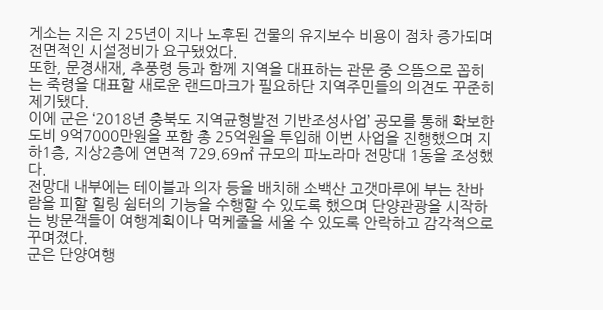게소는 지은 지 25년이 지나 노후된 건물의 유지보수 비용이 점차 증가되며 전면적인 시설정비가 요구됐었다.
또한, 문경새재, 추풍령 등과 함께 지역을 대표하는 관문 중 으뜸으로 꼽히는 죽령을 대표할 새로운 랜드마크가 필요하단 지역주민들의 의견도 꾸준히 제기됐다.
이에 군은 ‘2018년 충북도 지역균형발전 기반조성사업’ 공모를 통해 확보한 도비 9억7000만원을 포함 총 25억원을 투입해 이번 사업을 진행했으며 지하1층, 지상2층에 연면적 729.69㎡ 규모의 파노라마 전망대 1동을 조성했다.
전망대 내부에는 테이블과 의자 등을 배치해 소백산 고갯마루에 부는 찬바람을 피할 힐링 쉼터의 기능을 수행할 수 있도록 했으며 단양관광을 시작하는 방문객들이 여행계획이나 먹케줄을 세울 수 있도록 안락하고 감각적으로 꾸며졌다.
군은 단양여행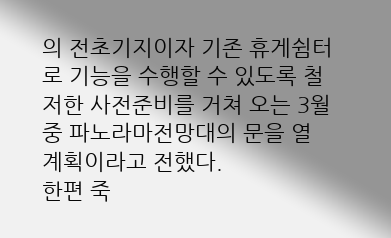의 전초기지이자 기존 휴게쉼터로 기능을 수행할 수 있도록 철저한 사전준비를 거쳐 오는 3월 중 파노라마전망대의 문을 열 계획이라고 전했다.
한편 죽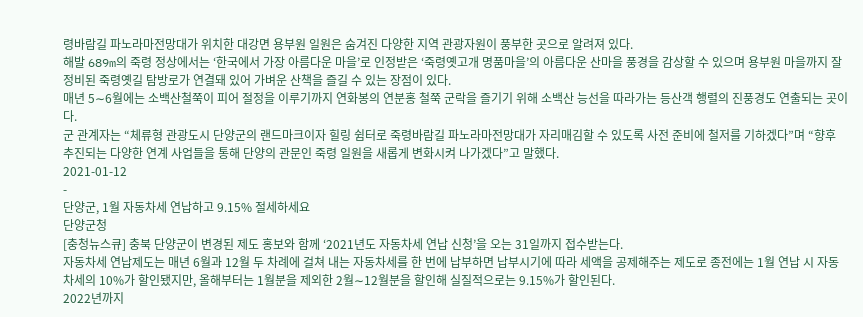령바람길 파노라마전망대가 위치한 대강면 용부원 일원은 숨겨진 다양한 지역 관광자원이 풍부한 곳으로 알려져 있다.
해발 689m의 죽령 정상에서는 ‘한국에서 가장 아름다운 마을’로 인정받은 ‘죽령옛고개 명품마을’의 아름다운 산마을 풍경을 감상할 수 있으며 용부원 마을까지 잘 정비된 죽령옛길 탐방로가 연결돼 있어 가벼운 산책을 즐길 수 있는 장점이 있다.
매년 5∼6월에는 소백산철쭉이 피어 절정을 이루기까지 연화봉의 연분홍 철쭉 군락을 즐기기 위해 소백산 능선을 따라가는 등산객 행렬의 진풍경도 연출되는 곳이다.
군 관계자는 “체류형 관광도시 단양군의 랜드마크이자 힐링 쉼터로 죽령바람길 파노라마전망대가 자리매김할 수 있도록 사전 준비에 철저를 기하겠다”며 “향후 추진되는 다양한 연계 사업들을 통해 단양의 관문인 죽령 일원을 새롭게 변화시켜 나가겠다”고 말했다.
2021-01-12
-
단양군, 1월 자동차세 연납하고 9.15% 절세하세요
단양군청
[충청뉴스큐] 충북 단양군이 변경된 제도 홍보와 함께 ‘2021년도 자동차세 연납 신청’을 오는 31일까지 접수받는다.
자동차세 연납제도는 매년 6월과 12월 두 차례에 걸쳐 내는 자동차세를 한 번에 납부하면 납부시기에 따라 세액을 공제해주는 제도로 종전에는 1월 연납 시 자동차세의 10%가 할인됐지만, 올해부터는 1월분을 제외한 2월∼12월분을 할인해 실질적으로는 9.15%가 할인된다.
2022년까지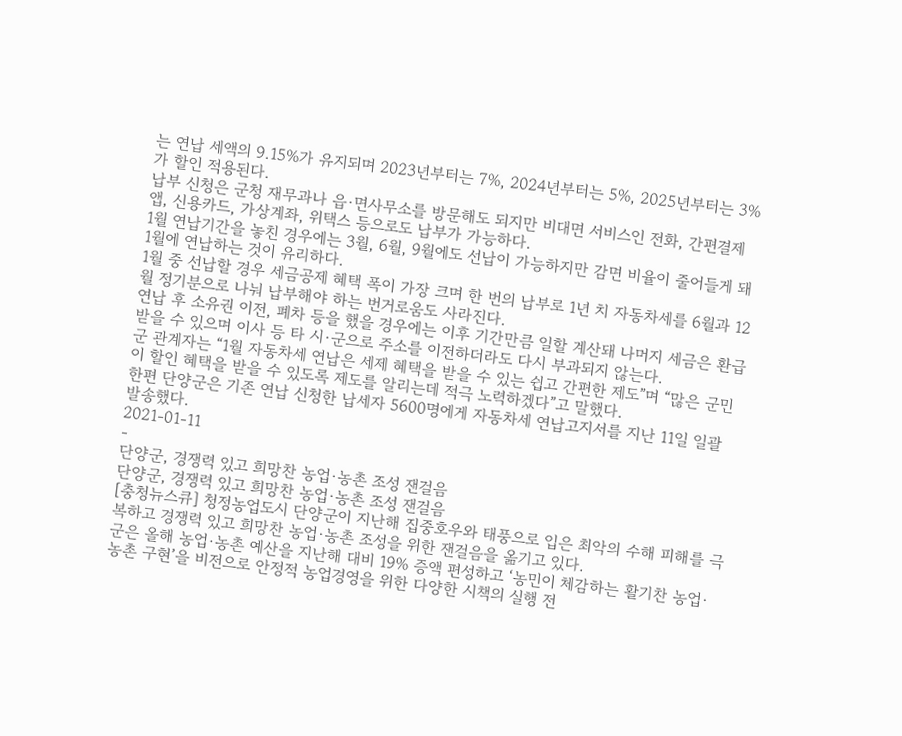는 연납 세액의 9.15%가 유지되며 2023년부터는 7%, 2024년부터는 5%, 2025년부터는 3%가 할인 적용된다.
납부 신청은 군청 재무과나 읍·면사무소를 방문해도 되지만 비대면 서비스인 전화, 간편결제앱, 신용카드, 가상계좌, 위택스 등으로도 납부가 가능하다.
1월 연납기간을 놓친 경우에는 3월, 6월, 9월에도 선납이 가능하지만 감면 비율이 줄어들게 돼 1월에 연납하는 것이 유리하다.
1월 중 선납할 경우 세금공제 혜택 폭이 가장 크며 한 번의 납부로 1년 치 자동차세를 6월과 12월 정기분으로 나눠 납부해야 하는 번거로움도 사라진다.
연납 후 소유권 이전, 폐차 등을 했을 경우에는 이후 기간만큼 일할 계산돼 나머지 세금은 환급받을 수 있으며 이사 등 타 시·군으로 주소를 이전하더라도 다시 부과되지 않는다.
군 관계자는 “1월 자동차세 연납은 세제 혜택을 받을 수 있는 쉽고 간편한 제도”며 “많은 군민이 할인 혜택을 받을 수 있도록 제도를 알리는데 적극 노력하겠다”고 말했다.
한편 단양군은 기존 연납 신청한 납세자 5600명에게 자동차세 연납고지서를 지난 11일 일괄 발송했다.
2021-01-11
-
단양군, 경쟁력 있고 희망찬 농업·농촌 조성 잰걸음
단양군, 경쟁력 있고 희망찬 농업·농촌 조성 잰걸음
[충청뉴스큐] 청정농업도시 단양군이 지난해 집중호우와 태풍으로 입은 최악의 수해 피해를 극복하고 경쟁력 있고 희망찬 농업·농촌 조성을 위한 잰걸음을 옮기고 있다.
군은 올해 농업·농촌 예산을 지난해 대비 19% 증액 편성하고 ‘농민이 체감하는 활기찬 농업·농촌 구현’을 비전으로 안정적 농업경영을 위한 다양한 시책의 실행 전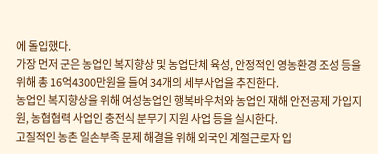에 돌입했다.
가장 먼저 군은 농업인 복지향상 및 농업단체 육성, 안정적인 영농환경 조성 등을 위해 총 16억4300만원을 들여 34개의 세부사업을 추진한다.
농업인 복지향상을 위해 여성농업인 행복바우처와 농업인 재해 안전공제 가입지원, 농협협력 사업인 충전식 분무기 지원 사업 등을 실시한다.
고질적인 농촌 일손부족 문제 해결을 위해 외국인 계절근로자 입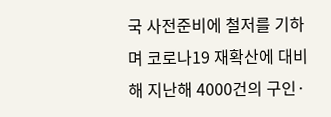국 사전준비에 철저를 기하며 코로나19 재확산에 대비해 지난해 4000건의 구인·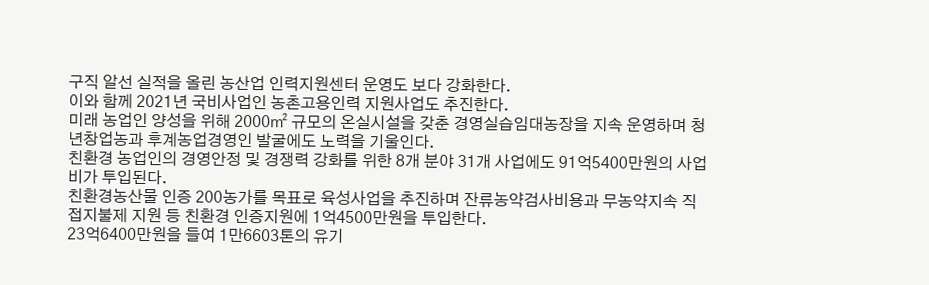구직 알선 실적을 올린 농산업 인력지원센터 운영도 보다 강화한다.
이와 함께 2021년 국비사업인 농촌고용인력 지원사업도 추진한다.
미래 농업인 양성을 위해 2000㎡ 규모의 온실시설을 갖춘 경영실습임대농장을 지속 운영하며 청년창업농과 후계농업경영인 발굴에도 노력을 기울인다.
친환경 농업인의 경영안정 및 경쟁력 강화를 위한 8개 분야 31개 사업에도 91억5400만원의 사업비가 투입된다.
친환경농산물 인증 200농가를 목표로 육성사업을 추진하며 잔류농약검사비용과 무농약지속 직접지불제 지원 등 친환경 인증지원에 1억4500만원을 투입한다.
23억6400만원을 들여 1만6603톤의 유기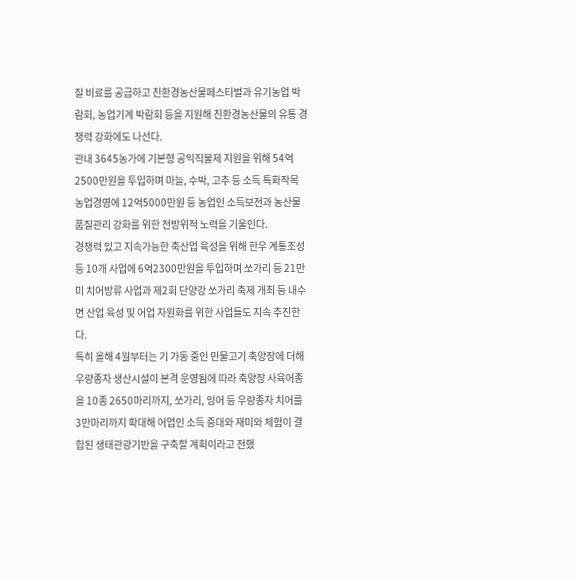질 비료를 공급하고 친환경농산물페스티벌과 유기농업 박람회, 농업기계 박람회 등을 지원해 친환경농산물의 유통 경쟁력 강화에도 나선다.
관내 3645농가에 기본형 공익직불제 지원을 위해 54억2500만원을 투입하며 마늘, 수박, 고추 등 소득 특화작목 농업경영에 12억5000만원 등 농업인 소득보전과 농산물 품질관리 강화를 위한 전방위적 노력을 기울인다.
경쟁력 있고 지속가능한 축산업 육성을 위해 한우 계통조성 등 10개 사업에 6억2300만원을 투입하며 쏘가리 등 21만미 치어방류 사업과 제2회 단양강 쏘가리 축제 개최 등 내수면 산업 육성 및 어업 자원화를 위한 사업들도 지속 추진한다.
특히 올해 4월부터는 기 가동 중인 민물고기 축양장에 더해 우량종자 생산시설이 본격 운영됨에 따라 축양장 사육어종을 10종 2650마리까지, 쏘가리, 잉어 등 우량종자 치어를 3만마리까지 확대해 어업인 소득 증대와 재미와 체험이 결합된 생태관광기반을 구축할 계획이라고 전했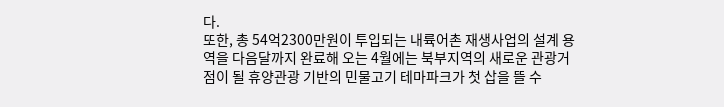다.
또한, 총 54억2300만원이 투입되는 내륙어촌 재생사업의 설계 용역을 다음달까지 완료해 오는 4월에는 북부지역의 새로운 관광거점이 될 휴양관광 기반의 민물고기 테마파크가 첫 삽을 뜰 수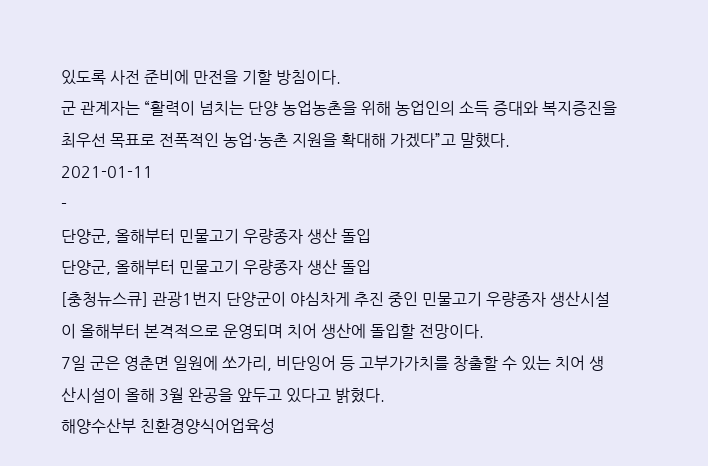있도록 사전 준비에 만전을 기할 방침이다.
군 관계자는 “활력이 넘치는 단양 농업농촌을 위해 농업인의 소득 증대와 복지증진을 최우선 목표로 전폭적인 농업·농촌 지원을 확대해 가겠다”고 말했다.
2021-01-11
-
단양군, 올해부터 민물고기 우량종자 생산 돌입
단양군, 올해부터 민물고기 우량종자 생산 돌입
[충청뉴스큐] 관광1번지 단양군이 야심차게 추진 중인 민물고기 우량종자 생산시설이 올해부터 본격적으로 운영되며 치어 생산에 돌입할 전망이다.
7일 군은 영춘면 일원에 쏘가리, 비단잉어 등 고부가가치를 창출할 수 있는 치어 생산시설이 올해 3월 완공을 앞두고 있다고 밝혔다.
해양수산부 친환경양식어업육성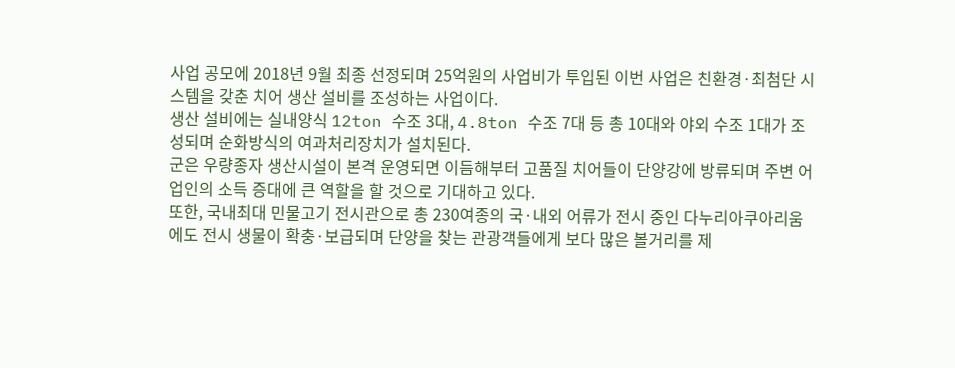사업 공모에 2018년 9월 최종 선정되며 25억원의 사업비가 투입된 이번 사업은 친환경·최첨단 시스템을 갖춘 치어 생산 설비를 조성하는 사업이다.
생산 설비에는 실내양식 12ton 수조 3대, 4.8ton 수조 7대 등 총 10대와 야외 수조 1대가 조성되며 순화방식의 여과처리장치가 설치된다.
군은 우량종자 생산시설이 본격 운영되면 이듬해부터 고품질 치어들이 단양강에 방류되며 주변 어업인의 소득 증대에 큰 역할을 할 것으로 기대하고 있다.
또한, 국내최대 민물고기 전시관으로 총 230여종의 국·내외 어류가 전시 중인 다누리아쿠아리움에도 전시 생물이 확충·보급되며 단양을 찾는 관광객들에게 보다 많은 볼거리를 제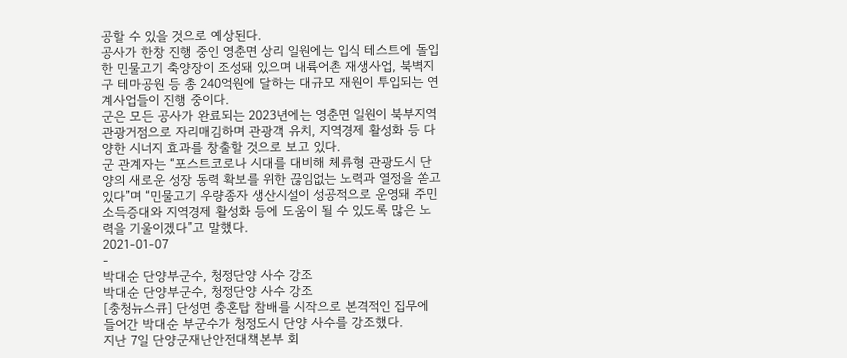공할 수 있을 것으로 예상된다.
공사가 한창 진행 중인 영춘면 상리 일원에는 입식 테스트에 돌입한 민물고기 축양장이 조성돼 있으며 내륙어촌 재생사업, 북벽지구 테마공원 등 총 240억원에 달하는 대규모 재원이 투입되는 연계사업들이 진행 중이다.
군은 모든 공사가 완료되는 2023년에는 영춘면 일원이 북부지역 관광거점으로 자리매김하며 관광객 유치, 지역경제 활성화 등 다양한 시너지 효과를 창출할 것으로 보고 있다.
군 관계자는 “포스트코로나 시대를 대비해 체류형 관광도시 단양의 새로운 성장 동력 확보를 위한 끊임없는 노력과 열정을 쏟고 있다”며 “민물고기 우량종자 생산시설이 성공적으로 운영돼 주민 소득증대와 지역경제 활성화 등에 도움이 될 수 있도록 많은 노력을 기울이겠다”고 말했다.
2021-01-07
-
박대순 단양부군수, 청정단양 사수 강조
박대순 단양부군수, 청정단양 사수 강조
[충청뉴스큐] 단성면 충혼탑 참배를 시작으로 본격적인 집무에 들어간 박대순 부군수가 청정도시 단양 사수를 강조했다.
지난 7일 단양군재난안전대책본부 회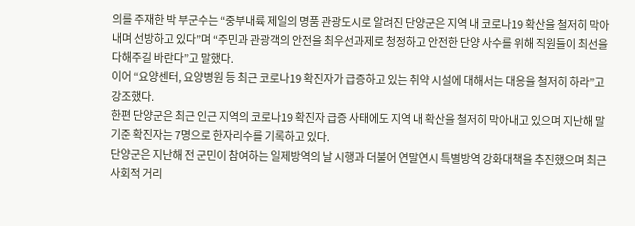의를 주재한 박 부군수는 “중부내륙 제일의 명품 관광도시로 알려진 단양군은 지역 내 코로나19 확산을 철저히 막아내며 선방하고 있다”며 “주민과 관광객의 안전을 최우선과제로 청정하고 안전한 단양 사수를 위해 직원들이 최선을 다해주길 바란다”고 말했다.
이어 “요양센터, 요양병원 등 최근 코로나19 확진자가 급증하고 있는 취약 시설에 대해서는 대응을 철저히 하라”고 강조했다.
한편 단양군은 최근 인근 지역의 코로나19 확진자 급증 사태에도 지역 내 확산을 철저히 막아내고 있으며 지난해 말 기준 확진자는 7명으로 한자리수를 기록하고 있다.
단양군은 지난해 전 군민이 참여하는 일제방역의 날 시행과 더불어 연말연시 특별방역 강화대책을 추진했으며 최근 사회적 거리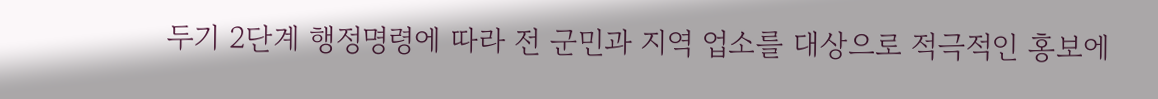두기 2단계 행정명령에 따라 전 군민과 지역 업소를 대상으로 적극적인 홍보에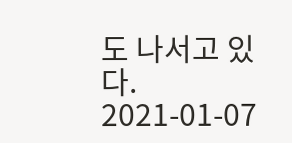도 나서고 있다.
2021-01-07